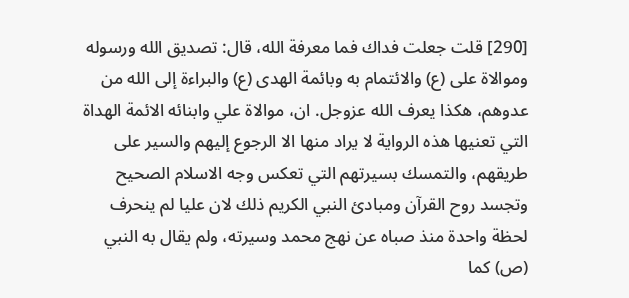[290] قلت جعلت فداك فما معرفة الله، قال: تصديق الله ورسوله وموالاة على (ع) والائتمام به وبائمة الهدى (ع) والبراءة إلى الله من عدوهم، هكذا يعرف الله عزوجل. ان، موالاة علي وابنائه الائمة الهداة التي تعنيها هذه الرواية لا يراد منها الا الرجوع إليهم والسير على طريقهم، والتمسك بسيرتهم التي تعكس وجه الاسلام الصحيح وتجسد روح القرآن ومبادئ النبي الكريم ذلك لان عليا لم ينحرف لحظة واحدة منذ صباه عن نهج محمد وسيرته، ولم يقال به النبي (ص) كما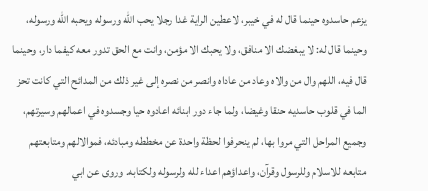يزعم حاسدوه حينما قال له في خيبر، لاعطين الراية غدا رجلا يحب الله ورسوله ويحبه الله ورسوله، وحينما قال له: لا يبغضك الا منافق، ولا يحبك الا مؤمن، وانت مع الحق تدور معه كيفما دار، وحينما قال فيه، اللهم وال من والاه وعاد من عاداه وانصر من نصره إلى غير ذلك من المدائح التي كانت تحز الما في قلوب حاسديه حنقا وغيضا، ولما جاء دور ابنائه اعادوه حيا وجسدوه في اعمالهم وسيرتهم، وجميع المراحل التي مروا بها، لم ينحرفوا لحظة واحدة عن مخططه ومبادئه، فموالالهم ومتابعتهم متابعه للاسلام وللرسول وقرآن، واعداؤهم اعداء لله ولرسوله ولكتابه. وروى عن ابي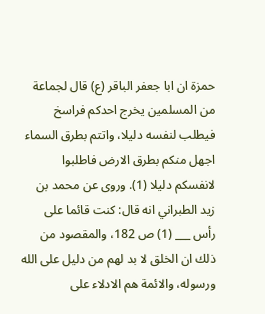حمزة ان ابا جعفر الباقر (ع) قال لجماعة من المسلمين يخرج احدكم فراسخ فيطلب لنفسه دليلا، واتتم بطرق السماء اجهل منكم بطرق الارض فاطلبوا لانفسكم دليلا (1). وروى عن محمد بن زيد الطبراني انه قال: كنت قائما على رأس ___ (1) ص 182، والمقصود من ذلك ان الخلق لا بد لهم من دليل على الله ورسوله، والائمة هم الادلاء على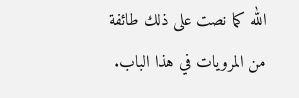الله كما نصت على ذلك طائفة من المرويات في هذا الباب.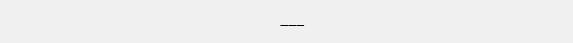___